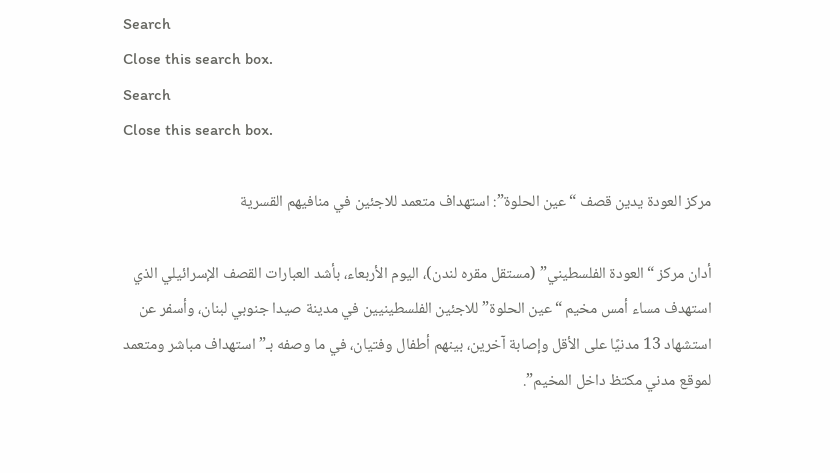Search
Close this search box.
Search
Close this search box.

مركز العودة يدين قصف “عين الحلوة”: استهداف متعمد للاجئين في منافيهم القسرية

أدان مركز “العودة الفلسطيني” (مستقل مقره لندن)، اليوم الأربعاء، بأشد العبارات القصف الإسرائيلي الذي استهدف مساء أمس مخيم “عين الحلوة” للاجئين الفلسطينيين في مدينة صيدا جنوبي لبنان، وأسفر عن استشهاد 13 مدنيًا على الأقل وإصابة آخرين، بينهم أطفال وفتيان، في ما وصفه بـ”استهداف مباشر ومتعمد لموقع مدني مكتظ داخل المخيم”.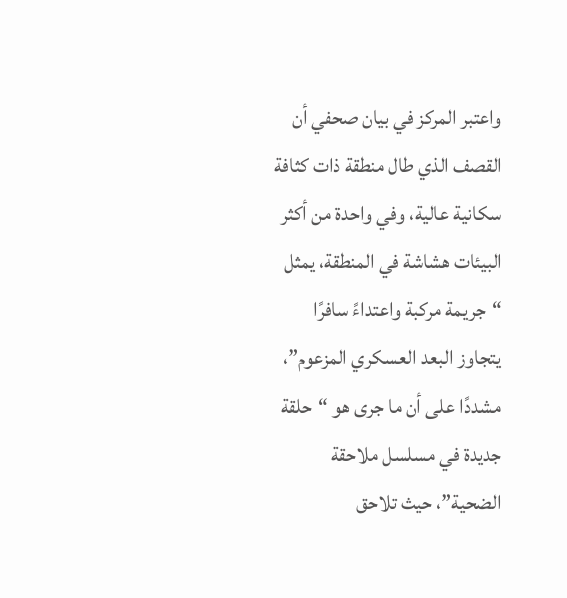واعتبر المركز في بيان صحفي أن القصف الذي طال منطقة ذات كثافة سكانية عالية، وفي واحدة من أكثر البيئات هشاشة في المنطقة، يمثل “جريمة مركبة واعتداءً سافرًا يتجاوز البعد العسكري المزعوم”، مشددًا على أن ما جرى هو “حلقة جديدة في مسلسل ملاحقة الضحية”، حيث تلاحق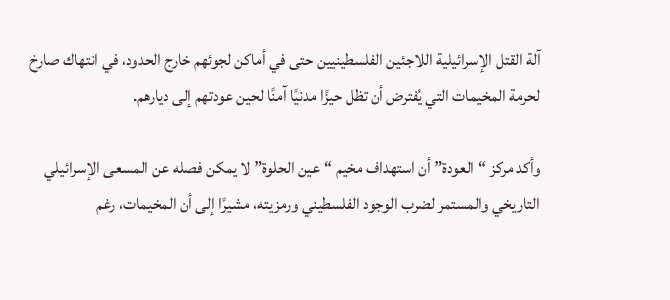آلة القتل الإسرائيلية اللاجئين الفلسطينيين حتى في أماكن لجوئهم خارج الحدود، في انتهاك صارخ لحرمة المخيمات التي يُفترض أن تظل حيزًا مدنيًا آمنًا لحين عودتهم إلى ديارهم.

وأكد مركز “العودة” أن استهداف مخيم “عين الحلوة” لا يمكن فصله عن المسعى الإسرائيلي التاريخي والمستمر لضرب الوجود الفلسطيني ورمزيته، مشيرًا إلى أن المخيمات، رغم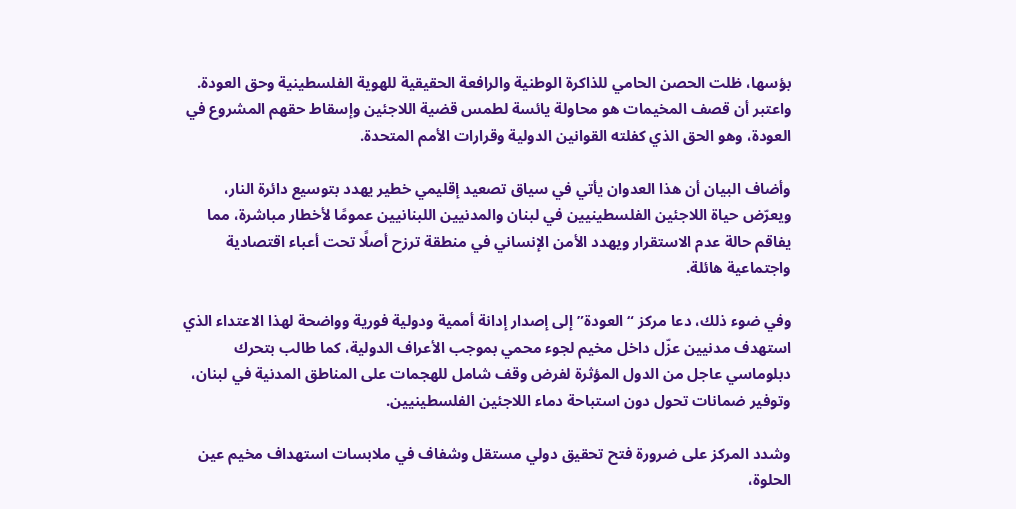بؤسها، ظلت الحصن الحامي للذاكرة الوطنية والرافعة الحقيقية للهوية الفلسطينية وحق العودة. واعتبر أن قصف المخيمات هو محاولة يائسة لطمس قضية اللاجئين وإسقاط حقهم المشروع في العودة، وهو الحق الذي كفلته القوانين الدولية وقرارات الأمم المتحدة.

وأضاف البيان أن هذا العدوان يأتي في سياق تصعيد إقليمي خطير يهدد بتوسيع دائرة النار، ويعرّض حياة اللاجئين الفلسطينيين في لبنان والمدنيين اللبنانيين عمومًا لأخطار مباشرة، مما يفاقم حالة عدم الاستقرار ويهدد الأمن الإنساني في منطقة ترزح أصلًا تحت أعباء اقتصادية واجتماعية هائلة.

وفي ضوء ذلك، دعا مركز “العودة” إلى إصدار إدانة أممية ودولية فورية وواضحة لهذا الاعتداء الذي استهدف مدنيين عزّل داخل مخيم لجوء محمي بموجب الأعراف الدولية، كما طالب بتحرك دبلوماسي عاجل من الدول المؤثرة لفرض وقف شامل للهجمات على المناطق المدنية في لبنان، وتوفير ضمانات تحول دون استباحة دماء اللاجئين الفلسطينيين.

وشدد المركز على ضرورة فتح تحقيق دولي مستقل وشفاف في ملابسات استهداف مخيم عين الحلوة،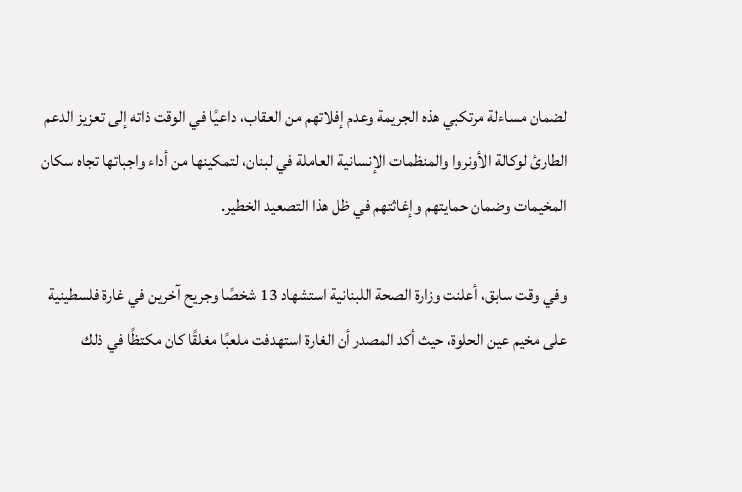لضمان مساءلة مرتكبي هذه الجريمة وعدم إفلاتهم من العقاب، داعيًا في الوقت ذاته إلى تعزيز الدعم الطارئ لوكالة الأونروا والمنظمات الإنسانية العاملة في لبنان، لتمكينها من أداء واجباتها تجاه سكان المخيمات وضمان حمايتهم وإغاثتهم في ظل هذا التصعيد الخطير.

وفي وقت سابق، أعلنت وزارة الصحة اللبنانية استشهاد 13 شخصًا وجريح آخرين في غارة فلسطينية على مخيم عين الحلوة، حيث أكد المصدر أن الغارة استهدفت ملعبًا مغلقًا كان مكتظًا في ذلك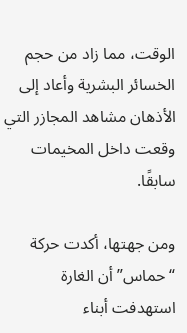الوقت، مما زاد من حجم الخسائر البشرية وأعاد إلى الأذهان مشاهد المجازر التي وقعت داخل المخيمات سابقًا.

ومن جهتها، أكدت حركة “حماس” أن الغارة استهدفت أبناء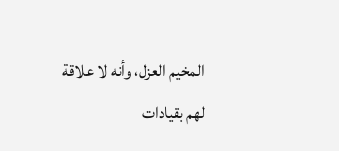المخيم العزل، وأنه لا علاقة لهم بقيادات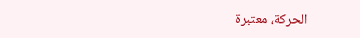الحركة، معتبرة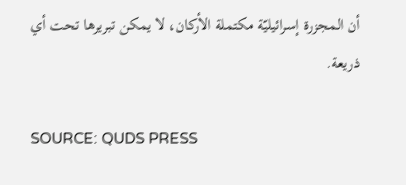أن المجزرة إسرائيليّة مكتملة الأركان، لا يمكن تبريرها تحت أي ذريعة.

SOURCE: QUDS PRESS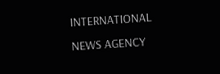INTERNATIONAL NEWS AGENCY